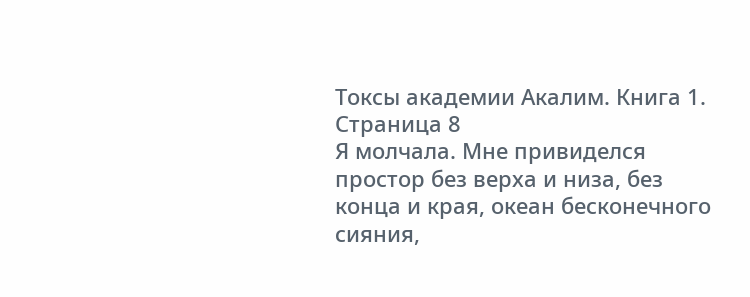Токсы академии Акалим. Книга 1. Страница 8
Я молчала. Мне привиделся простор без верха и низа, без конца и края, океан бесконечного сияния,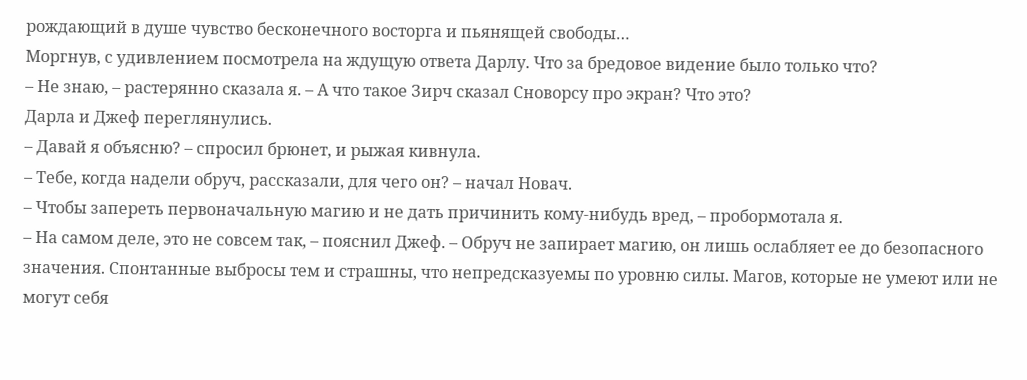рождающий в душе чувство бесконечного восторга и пьянящей свободы…
Моргнув, с удивлением посмотрела на ждущую ответа Дарлу. Что за бредовое видение было только что?
– Не знаю, – растерянно сказала я. – А что такое Зирч сказал Сноворсу про экран? Что это?
Дарла и Джеф переглянулись.
– Давай я объясню? – спросил брюнет, и рыжая кивнула.
– Тебе, когда надели обруч, рассказали, для чего он? – начал Новач.
– Чтобы запереть первоначальную магию и не дать причинить кому-нибудь вред, – пробормотала я.
– На самом деле, это не совсем так, – пояснил Джеф. – Обруч не запирает магию, он лишь ослабляет ее до безопасного значения. Спонтанные выбросы тем и страшны, что непредсказуемы по уровню силы. Магов, которые не умеют или не могут себя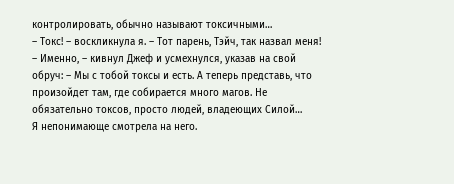контролировать, обычно называют токсичными…
– Токс! – воскликнула я. – Тот парень, Тэйч, так назвал меня!
– Именно, – кивнул Джеф и усмехнулся, указав на свой обруч: – Мы с тобой токсы и есть. А теперь представь, что произойдет там, где собирается много магов. Не обязательно токсов, просто людей, владеющих Силой…
Я непонимающе смотрела на него.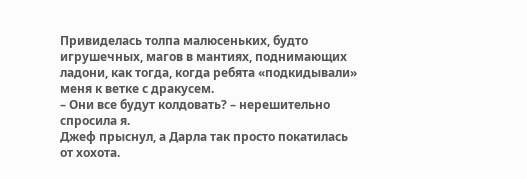Привиделась толпа малюсеньких, будто игрушечных, магов в мантиях, поднимающих ладони, как тогда, когда ребята «подкидывали» меня к ветке с дракусем.
– Они все будут колдовать? – нерешительно спросила я.
Джеф прыснул, а Дарла так просто покатилась от хохота.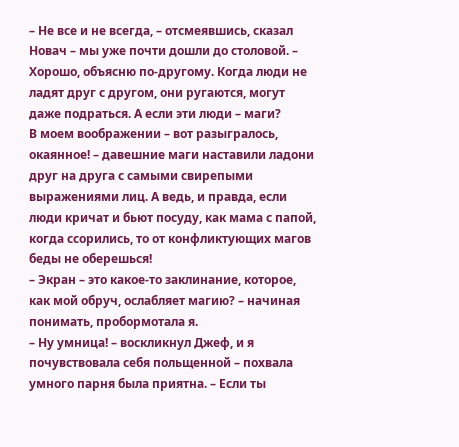– Не все и не всегда, – отсмеявшись, сказал Новач – мы уже почти дошли до столовой. – Хорошо, объясню по-другому. Когда люди не ладят друг с другом, они ругаются, могут даже подраться. А если эти люди – маги?
В моем воображении – вот разыгралось, окаянное! – давешние маги наставили ладони друг на друга с самыми свирепыми выражениями лиц. А ведь, и правда, если люди кричат и бьют посуду, как мама с папой, когда ссорились, то от конфликтующих магов беды не оберешься!
– Экран – это какое-то заклинание, которое, как мой обруч, ослабляет магию? – начиная понимать, пробормотала я.
– Ну умница! – воскликнул Джеф, и я почувствовала себя польщенной – похвала умного парня была приятна. – Если ты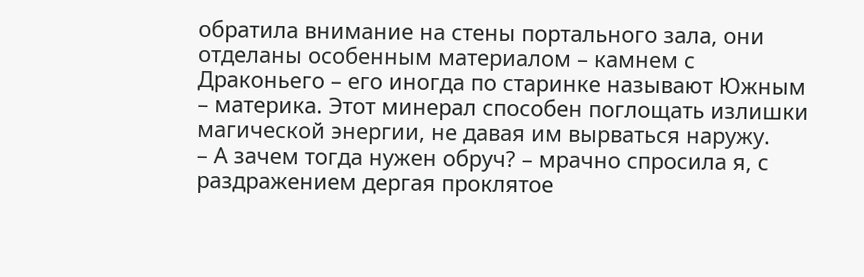обратила внимание на стены портального зала, они отделаны особенным материалом – камнем с Драконьего – его иногда по старинке называют Южным – материка. Этот минерал способен поглощать излишки магической энергии, не давая им вырваться наружу.
– А зачем тогда нужен обруч? – мрачно спросила я, с раздражением дергая проклятое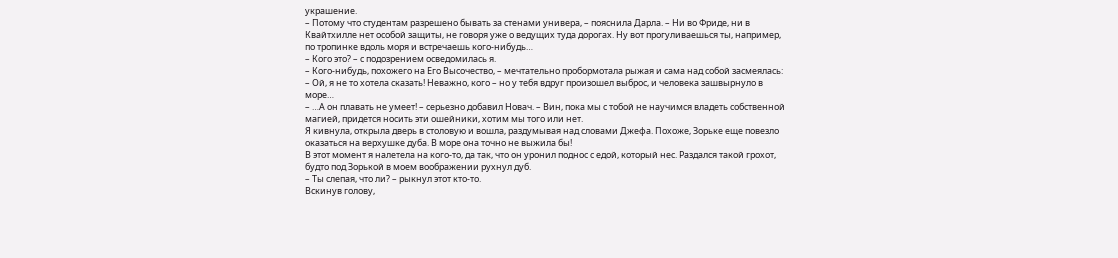украшение.
– Потому что студентам разрешено бывать за стенами универа, – пояснила Дарла. – Ни во Фриде, ни в Квайтхилле нет особой защиты, не говоря уже о ведущих туда дорогах. Ну вот прогуливаешься ты, например, по тропинке вдоль моря и встречаешь кого-нибудь…
– Кого это? – с подозрением осведомилась я.
– Кого-нибудь, похожего на Его Высочество, – мечтательно пробормотала рыжая и сама над собой засмеялась: – Ой, я не то хотела сказать! Неважно, кого – но у тебя вдруг произошел выброс, и человека зашвырнуло в море…
– …А он плавать не умеет! – серьезно добавил Новач. – Вин, пока мы с тобой не научимся владеть собственной магией, придется носить эти ошейники, хотим мы того или нет.
Я кивнула, открыла дверь в столовую и вошла, раздумывая над словами Джефа. Похоже, Зорьке еще повезло оказаться на верхушке дуба. В море она точно не выжила бы!
В этот момент я налетела на кого-то, да так, что он уронил поднос с едой, который нес. Раздался такой грохот, будто под Зорькой в моем воображении рухнул дуб.
– Ты слепая, что ли? – рыкнул этот кто-то.
Вскинув голову,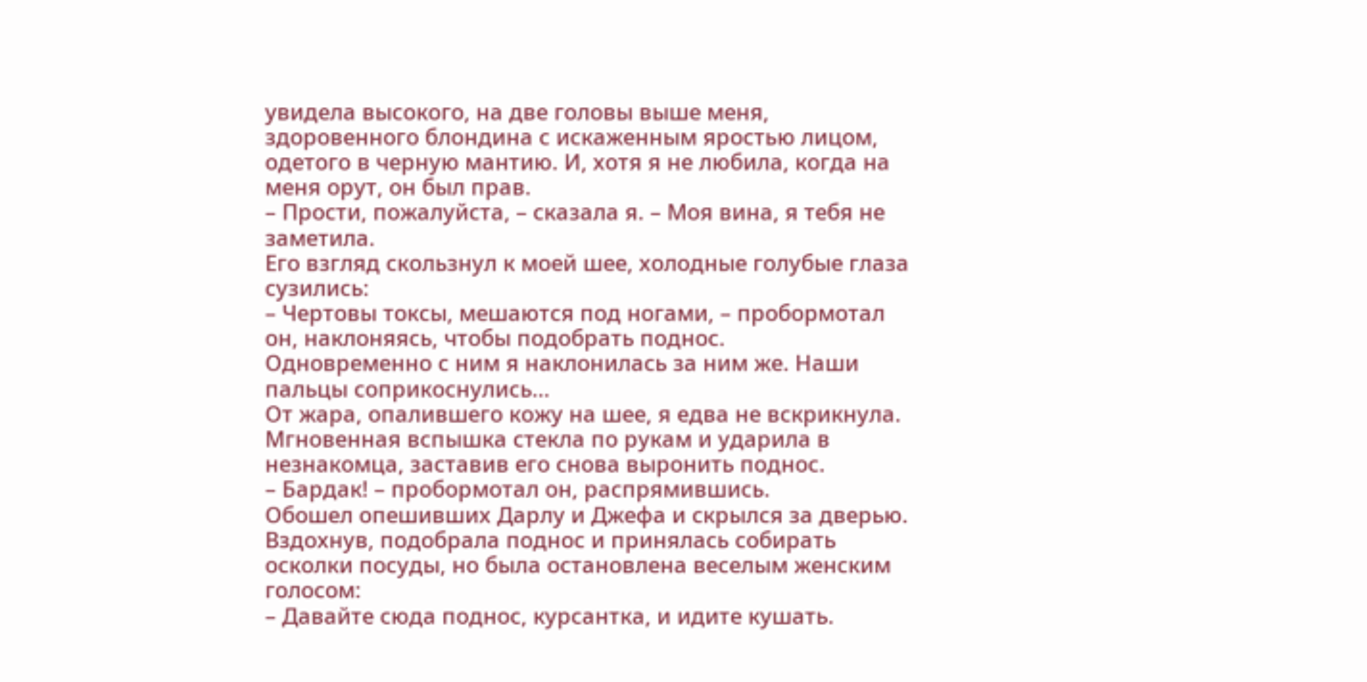увидела высокого, на две головы выше меня, здоровенного блондина с искаженным яростью лицом, одетого в черную мантию. И, хотя я не любила, когда на меня орут, он был прав.
– Прости, пожалуйста, – сказала я. – Моя вина, я тебя не заметила.
Его взгляд скользнул к моей шее, холодные голубые глаза сузились:
– Чертовы токсы, мешаются под ногами, – пробормотал он, наклоняясь, чтобы подобрать поднос.
Одновременно с ним я наклонилась за ним же. Наши пальцы соприкоснулись…
От жара, опалившего кожу на шее, я едва не вскрикнула. Мгновенная вспышка стекла по рукам и ударила в незнакомца, заставив его снова выронить поднос.
– Бардак! – пробормотал он, распрямившись.
Обошел опешивших Дарлу и Джефа и скрылся за дверью.
Вздохнув, подобрала поднос и принялась собирать осколки посуды, но была остановлена веселым женским голосом:
– Давайте сюда поднос, курсантка, и идите кушать.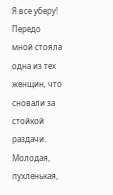Я все уберу!
Передо мной стояла одна из тех женщин, что сновали за стойкой раздачи. Молодая, пухленькая,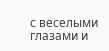с веселыми глазами и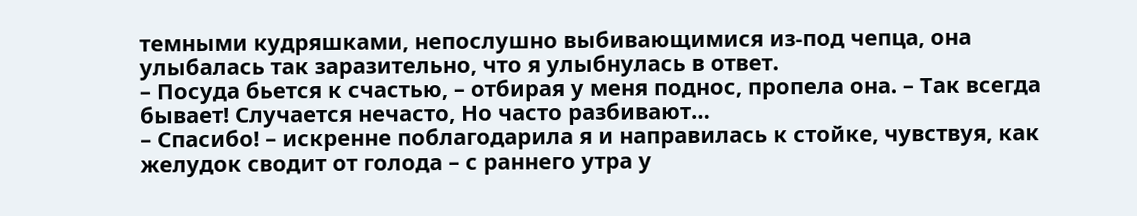темными кудряшками, непослушно выбивающимися из-под чепца, она улыбалась так заразительно, что я улыбнулась в ответ.
– Посуда бьется к счастью, – отбирая у меня поднос, пропела она. – Так всегда бывает! Случается нечасто, Но часто разбивают…
– Спасибо! – искренне поблагодарила я и направилась к стойке, чувствуя, как желудок сводит от голода – с раннего утра у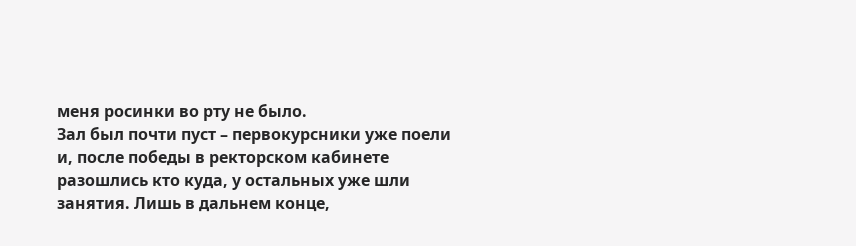меня росинки во рту не было.
Зал был почти пуст – первокурсники уже поели и, после победы в ректорском кабинете разошлись кто куда, у остальных уже шли занятия. Лишь в дальнем конце,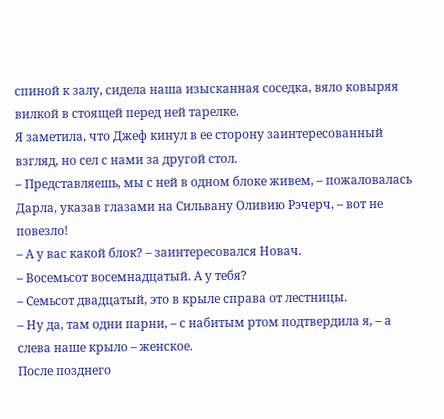спиной к залу, сидела наша изысканная соседка, вяло ковыряя вилкой в стоящей перед ней тарелке.
Я заметила, что Джеф кинул в ее сторону заинтересованный взгляд, но сел с нами за другой стол.
– Представляешь, мы с ней в одном блоке живем, – пожаловалась Дарла, указав глазами на Сильвану Оливию Рэчерч, – вот не повезло!
– А у вас какой блок? – заинтересовался Новач.
– Восемьсот восемнадцатый. А у тебя?
– Семьсот двадцатый, это в крыле справа от лестницы.
– Ну да, там одни парни, – с набитым ртом подтвердила я, – а слева наше крыло – женское.
После позднего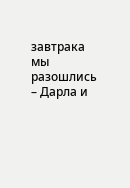завтрака мы разошлись – Дарла и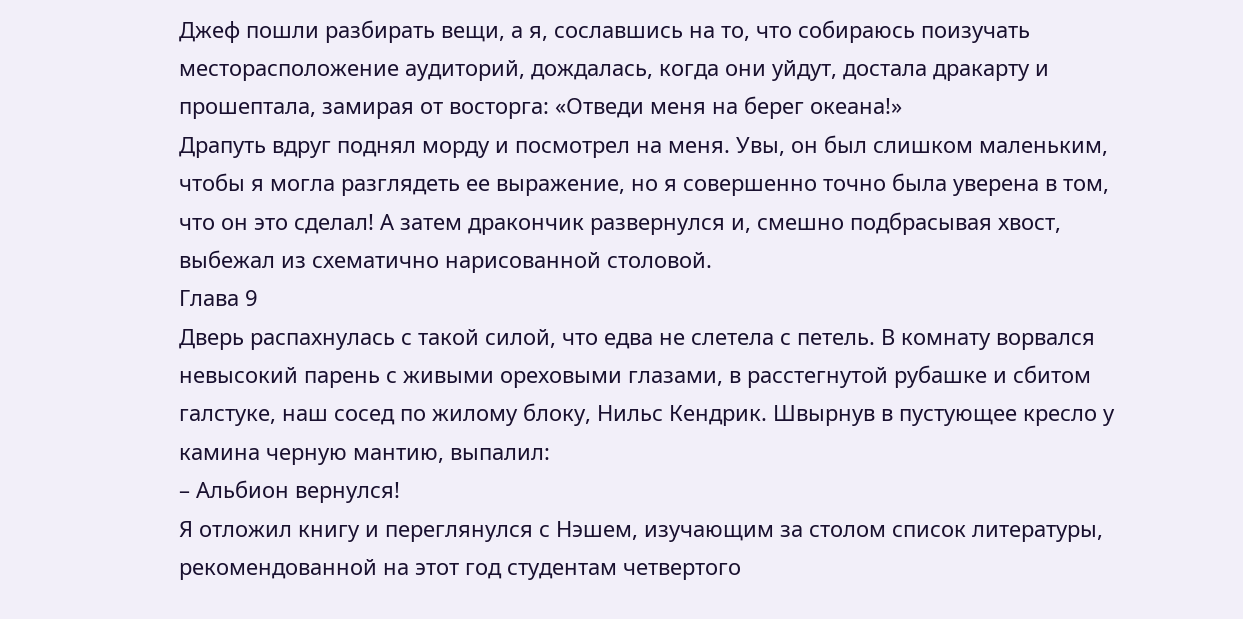Джеф пошли разбирать вещи, а я, сославшись на то, что собираюсь поизучать месторасположение аудиторий, дождалась, когда они уйдут, достала дракарту и прошептала, замирая от восторга: «Отведи меня на берег океана!»
Драпуть вдруг поднял морду и посмотрел на меня. Увы, он был слишком маленьким, чтобы я могла разглядеть ее выражение, но я совершенно точно была уверена в том, что он это сделал! А затем дракончик развернулся и, смешно подбрасывая хвост, выбежал из схематично нарисованной столовой.
Глава 9
Дверь распахнулась с такой силой, что едва не слетела с петель. В комнату ворвался невысокий парень с живыми ореховыми глазами, в расстегнутой рубашке и сбитом галстуке, наш сосед по жилому блоку, Нильс Кендрик. Швырнув в пустующее кресло у камина черную мантию, выпалил:
– Альбион вернулся!
Я отложил книгу и переглянулся с Нэшем, изучающим за столом список литературы, рекомендованной на этот год студентам четвертого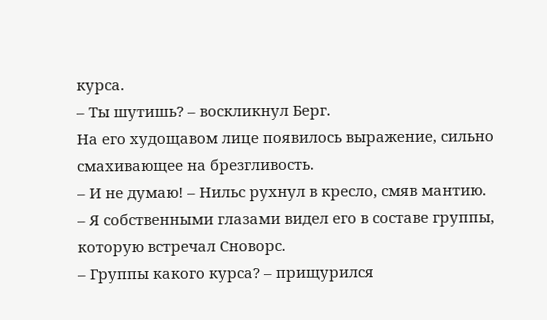курса.
– Ты шутишь? – воскликнул Берг.
На его худощавом лице появилось выражение, сильно смахивающее на брезгливость.
– И не думаю! – Нильс рухнул в кресло, смяв мантию. – Я собственными глазами видел его в составе группы, которую встречал Сноворс.
– Группы какого курса? – прищурился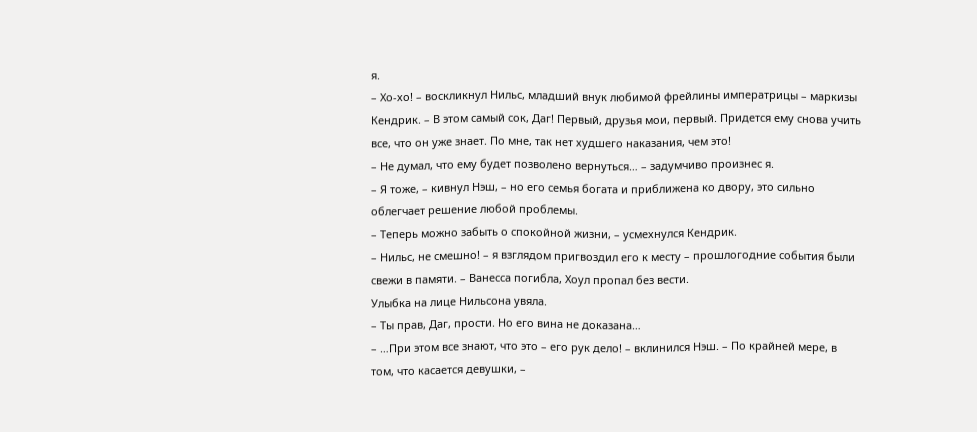я.
– Хо-хо! – воскликнул Нильс, младший внук любимой фрейлины императрицы – маркизы Кендрик. – В этом самый сок, Даг! Первый, друзья мои, первый. Придется ему снова учить все, что он уже знает. По мне, так нет худшего наказания, чем это!
– Не думал, что ему будет позволено вернуться… – задумчиво произнес я.
– Я тоже, – кивнул Нэш, – но его семья богата и приближена ко двору, это сильно облегчает решение любой проблемы.
– Теперь можно забыть о спокойной жизни, – усмехнулся Кендрик.
– Нильс, не смешно! – я взглядом пригвоздил его к месту – прошлогодние события были свежи в памяти. – Ванесса погибла, Хоул пропал без вести.
Улыбка на лице Нильсона увяла.
– Ты прав, Даг, прости. Но его вина не доказана…
– …При этом все знают, что это – его рук дело! – вклинился Нэш. – По крайней мере, в том, что касается девушки, –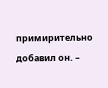примирительно добавил он. –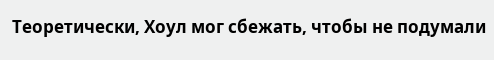Теоретически, Хоул мог сбежать, чтобы не подумали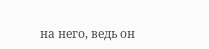на него, ведь он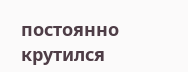постоянно крутился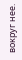вокруг нее.